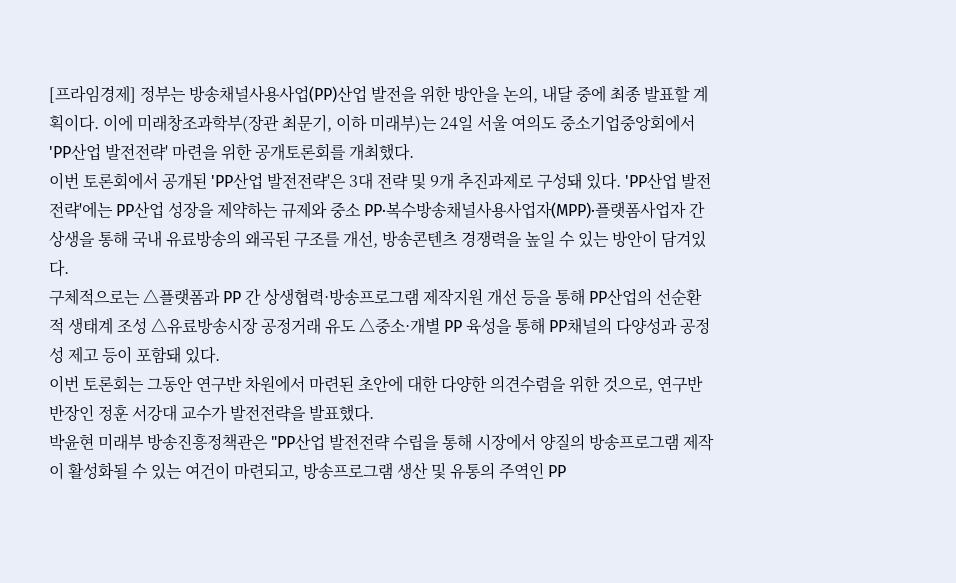[프라임경제] 정부는 방송채널사용사업(PP)산업 발전을 위한 방안을 논의, 내달 중에 최종 발표할 계획이다. 이에 미래창조과학부(장관 최문기, 이하 미래부)는 24일 서울 여의도 중소기업중앙회에서 'PP산업 발전전략' 마련을 위한 공개토론회를 개최했다.
이번 토론회에서 공개된 'PP산업 발전전략'은 3대 전략 및 9개 추진과제로 구성돼 있다. 'PP산업 발전전략'에는 PP산업 성장을 제약하는 규제와 중소 PP·복수방송채널사용사업자(MPP)·플랫폼사업자 간 상생을 통해 국내 유료방송의 왜곡된 구조를 개선, 방송콘텐츠 경쟁력을 높일 수 있는 방안이 담겨있다.
구체적으로는 △플랫폼과 PP 간 상생협력·방송프로그램 제작지원 개선 등을 통해 PP산업의 선순환적 생태계 조성 △유료방송시장 공정거래 유도 △중소·개별 PP 육성을 통해 PP채널의 다양성과 공정성 제고 등이 포함돼 있다.
이번 토론회는 그동안 연구반 차원에서 마련된 초안에 대한 다양한 의견수렴을 위한 것으로, 연구반 반장인 정훈 서강대 교수가 발전전략을 발표했다.
박윤현 미래부 방송진흥정책관은 "PP산업 발전전략 수립을 통해 시장에서 양질의 방송프로그램 제작이 활성화될 수 있는 여건이 마련되고, 방송프로그램 생산 및 유통의 주역인 PP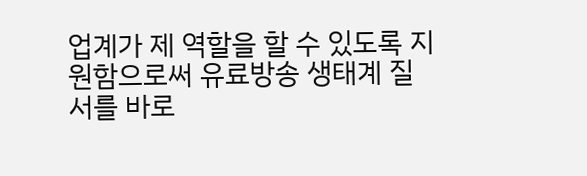업계가 제 역할을 할 수 있도록 지원함으로써 유료방송 생태계 질서를 바로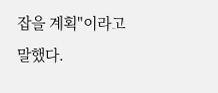잡을 계획"이라고 말했다.